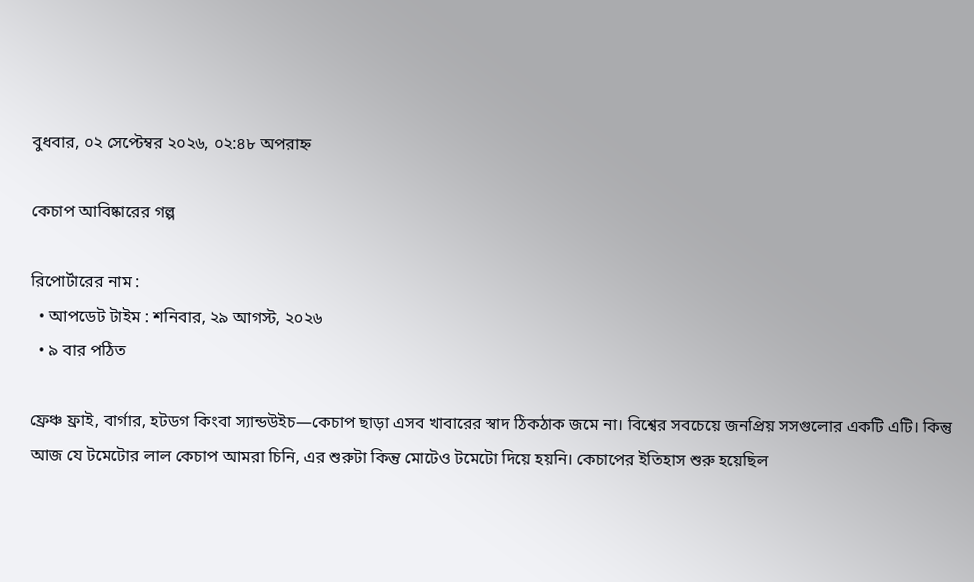বুধবার, ০২ সেপ্টেম্বর ২০২৬, ০২:৪৮ অপরাহ্ন

কেচাপ আবিষ্কারের গল্প

রিপোর্টারের নাম :
  • আপডেট টাইম : শনিবার, ২৯ আগস্ট, ২০২৬
  • ৯ বার পঠিত

ফ্রেঞ্চ ফ্রাই, বার্গার, হটডগ কিংবা স্যান্ডউইচ—কেচাপ ছাড়া এসব খাবারের স্বাদ ঠিকঠাক জমে না। বিশ্বের সবচেয়ে জনপ্রিয় সসগুলোর একটি এটি। কিন্তু আজ যে টমেটোর লাল কেচাপ আমরা চিনি, এর শুরুটা কিন্তু মোটেও টমেটো দিয়ে হয়নি। কেচাপের ইতিহাস শুরু হয়েছিল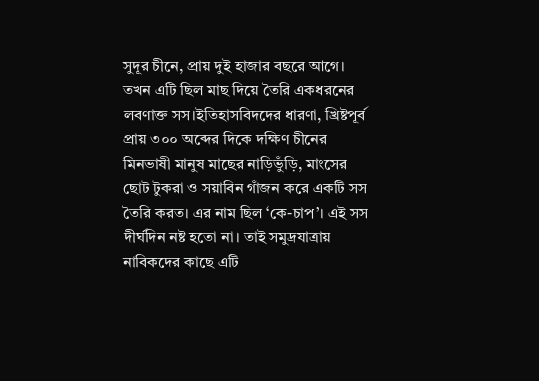সুদূর চীনে, প্রায় দুই হাজার বছরে আগে। তখন এটি ছিল মাছ দিয়ে তৈরি একধরনের লবণাক্ত সস।ইতিহাসবিদদের ধারণা, খ্রিষ্টপূর্ব প্রায় ৩০০ অব্দের দিকে দক্ষিণ চীনের মিনভাষী মানুষ মাছের নাড়িভুঁড়ি, মাংসের ছোট টুকরা ও সয়াবিন গাঁজন করে একটি সস তৈরি করত। এর নাম ছিল ‘কে-চাপ’। এই সস দীর্ঘদিন নষ্ট হতো না। তাই সমুদ্রযাত্রায় নাবিকদের কাছে এটি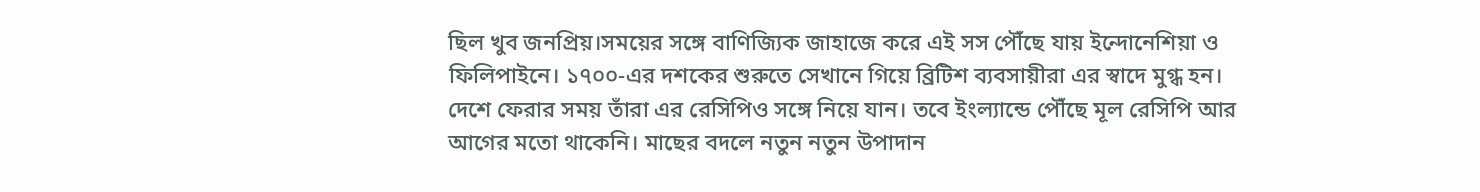ছিল খুব জনপ্রিয়।সময়ের সঙ্গে বাণিজ্যিক জাহাজে করে এই সস পৌঁছে যায় ইন্দোনেশিয়া ও ফিলিপাইনে। ১৭০০-এর দশকের শুরুতে সেখানে গিয়ে ব্রিটিশ ব্যবসায়ীরা এর স্বাদে মুগ্ধ হন। দেশে ফেরার সময় তাঁরা এর রেসিপিও সঙ্গে নিয়ে যান। তবে ইংল্যান্ডে পৌঁছে মূল রেসিপি আর আগের মতো থাকেনি। মাছের বদলে নতুন নতুন উপাদান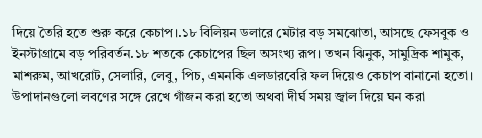দিয়ে তৈরি হতে শুরু করে কেচাপ।.১৮ বিলিয়ন ডলারে মেটার বড় সমঝোতা, আসছে ফেসবুক ও ইনস্টাগ্রামে বড় পরিবর্তন.১৮ শতকে কেচাপের ছিল অসংখ্য রূপ। তখন ঝিনুক, সামুদ্রিক শামুক, মাশরুম, আখরোট, সেলারি, লেবু, পিচ, এমনকি এলডারবেরি ফল দিয়েও কেচাপ বানানো হতো। উপাদানগুলো লবণের সঙ্গে রেখে গাঁজন করা হতো অথবা দীর্ঘ সময় জ্বাল দিয়ে ঘন করা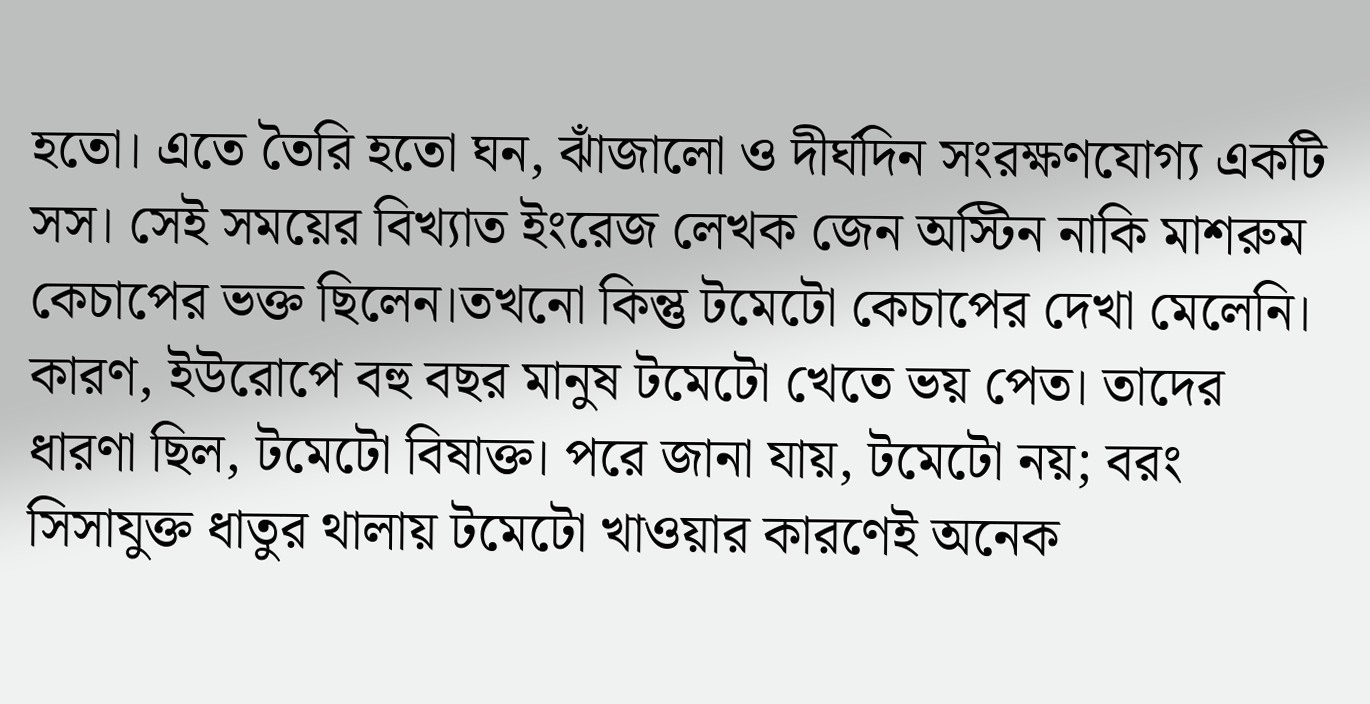হতো। এতে তৈরি হতো ঘন, ঝাঁজালো ও দীর্ঘদিন সংরক্ষণযোগ্য একটি সস। সেই সময়ের বিখ্যাত ইংরেজ লেখক জেন অস্টিন নাকি মাশরুম কেচাপের ভক্ত ছিলেন।তখনো কিন্তু টমেটো কেচাপের দেখা মেলেনি। কারণ, ইউরোপে বহু বছর মানুষ টমেটো খেতে ভয় পেত। তাদের ধারণা ছিল, টমেটো বিষাক্ত। পরে জানা যায়, টমেটো নয়; বরং সিসাযুক্ত ধাতুর থালায় টমেটো খাওয়ার কারণেই অনেক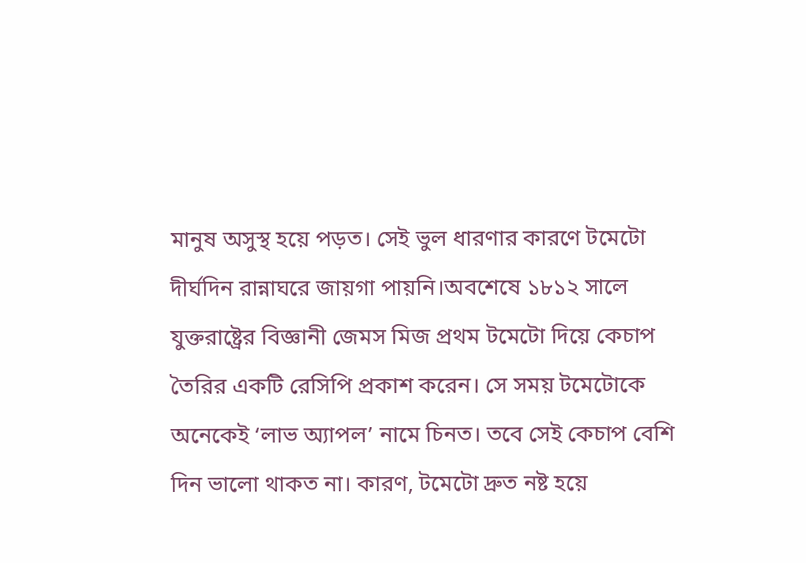মানুষ অসুস্থ হয়ে পড়ত। সেই ভুল ধারণার কারণে টমেটো দীর্ঘদিন রান্নাঘরে জায়গা পায়নি।অবশেষে ১৮১২ সালে যুক্তরাষ্ট্রের বিজ্ঞানী জেমস মিজ প্রথম টমেটো দিয়ে কেচাপ তৈরির একটি রেসিপি প্রকাশ করেন। সে সময় টমেটোকে অনেকেই ‘লাভ অ্যাপল’ নামে চিনত। তবে সেই কেচাপ বেশি দিন ভালো থাকত না। কারণ, টমেটো দ্রুত নষ্ট হয়ে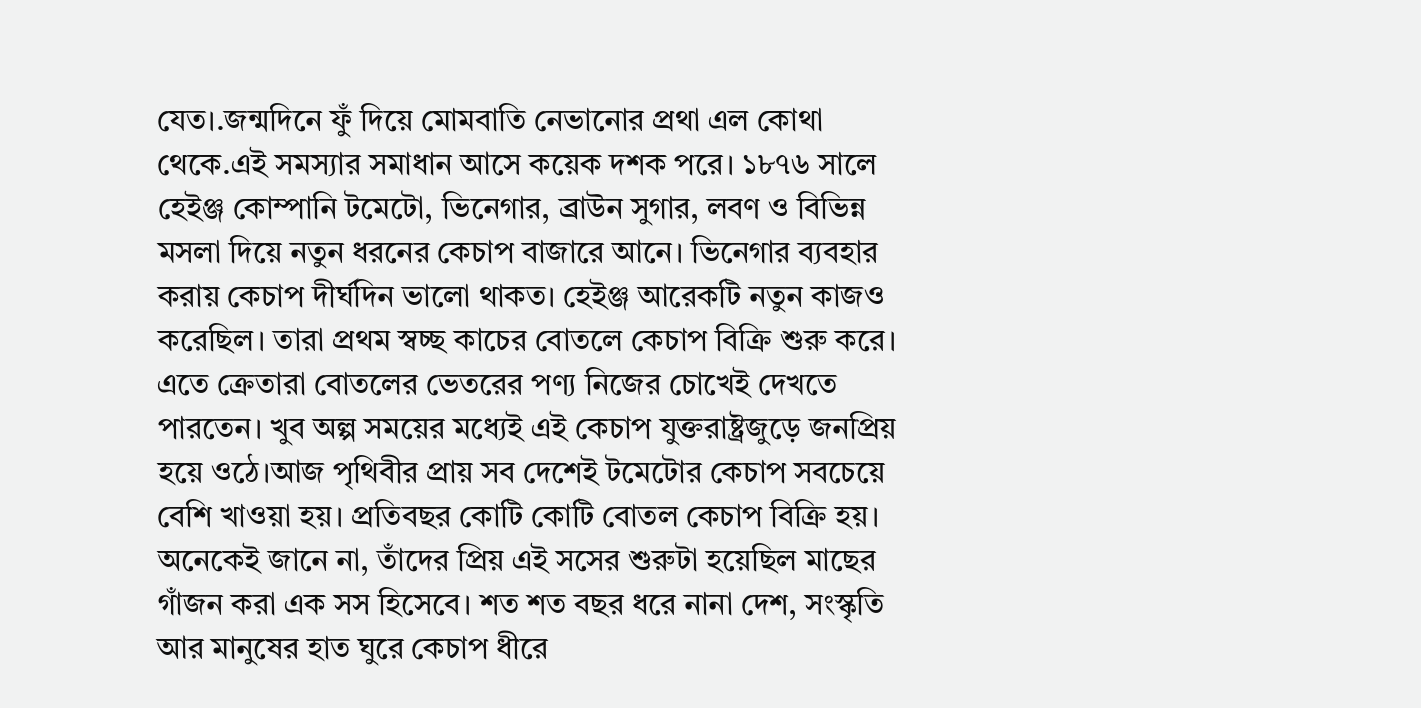যেত।.জন্মদিনে ফুঁ দিয়ে মোমবাতি নেভানোর প্রথা এল কোথা থেকে.এই সমস্যার সমাধান আসে কয়েক দশক পরে। ১৮৭৬ সালে হেইঞ্জ কোম্পানি টমেটো, ভিনেগার, ব্রাউন সুগার, লবণ ও বিভিন্ন মসলা দিয়ে নতুন ধরনের কেচাপ বাজারে আনে। ভিনেগার ব্যবহার করায় কেচাপ দীর্ঘদিন ভালো থাকত। হেইঞ্জ আরেকটি নতুন কাজও করেছিল। তারা প্রথম স্বচ্ছ কাচের বোতলে কেচাপ বিক্রি শুরু করে। এতে ক্রেতারা বোতলের ভেতরের পণ্য নিজের চোখেই দেখতে পারতেন। খুব অল্প সময়ের মধ্যেই এই কেচাপ যুক্তরাষ্ট্রজুড়ে জনপ্রিয় হয়ে ওঠে।আজ পৃথিবীর প্রায় সব দেশেই টমেটোর কেচাপ সবচেয়ে বেশি খাওয়া হয়। প্রতিবছর কোটি কোটি বোতল কেচাপ বিক্রি হয়। অনেকেই জানে না, তাঁদের প্রিয় এই সসের শুরুটা হয়েছিল মাছের গাঁজন করা এক সস হিসেবে। শত শত বছর ধরে নানা দেশ, সংস্কৃতি আর মানুষের হাত ঘুরে কেচাপ ধীরে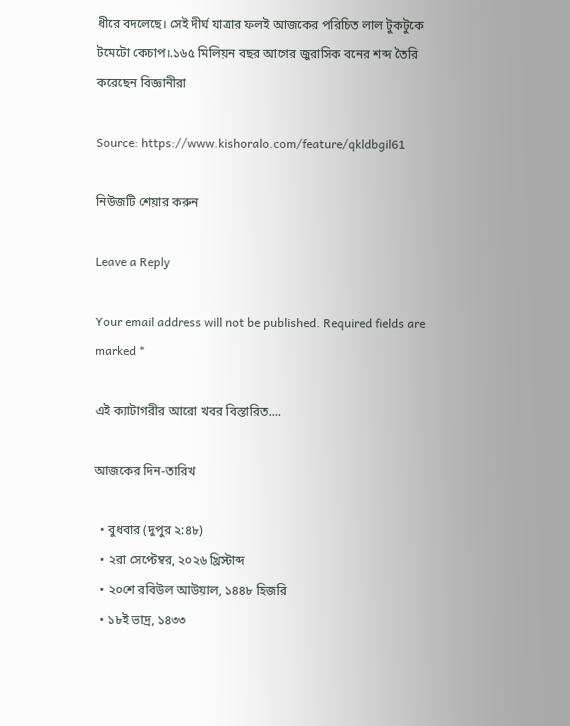ধীরে বদলেছে। সেই দীর্ঘ যাত্রার ফলই আজকের পরিচিত লাল টুকটুকে টমেটো কেচাপ।.১৬৫ মিলিয়ন বছর আগের জুরাসিক বনের শব্দ তৈরি করেছেন বিজ্ঞানীরা

Source: https://www.kishoralo.com/feature/qkldbgil61

নিউজটি শেয়ার করুন

Leave a Reply

Your email address will not be published. Required fields are marked *

এই ক্যাটাগরীর আরো খবর বিস্তারিত....

আজকের দিন-তারিখ

  • বুধবার (দুপুর ২:৪৮)
  • ২রা সেপ্টেম্বর, ২০২৬ খ্রিস্টাব্দ
  • ২০শে রবিউল আউয়াল, ১৪৪৮ হিজরি
  • ১৮ই ভাদ্র, ১৪৩৩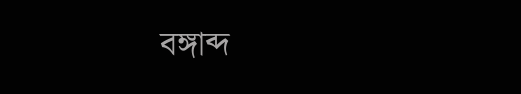বঙ্গাব্দ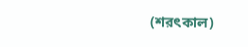(শরৎকাল)